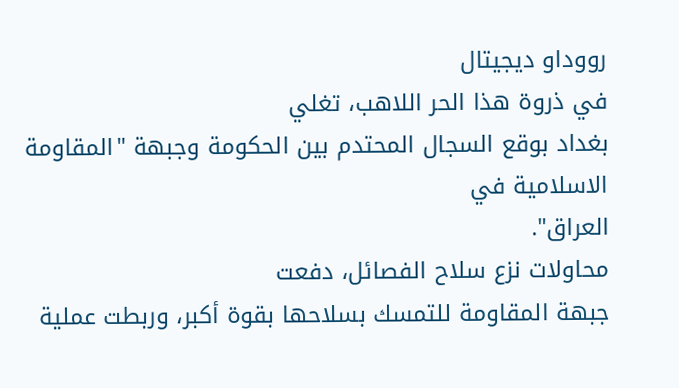رووداو ديجيتال
في ذروة هذا الحر اللاهب، تغلي
بغداد بوقع السجال المحتدم بين الحكومة وجبهة "المقاومة الاسلامية في
العراق".
محاولات نزع سلاح الفصائل، دفعت
جبهة المقاومة للتمسك بسلاحها بقوة أكبر، وربطت عملية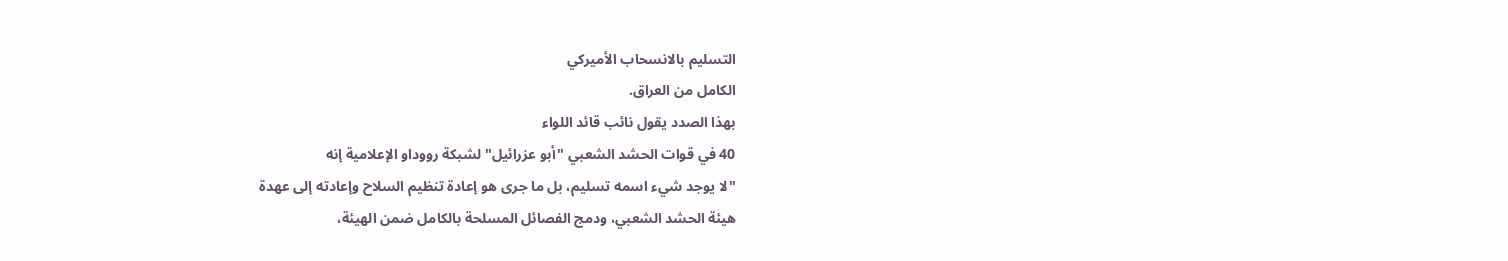التسليم بالانسحاب الأميركي
الكامل من العراق.
بهذا الصدد يقول نائب قائد اللواء
40 في قوات الحشد الشعبي "أبو عزرائيل" لشبكة رووداو الإعلامية إنه
"لا يوجد شيء اسمه تسليم، بل ما جرى هو إعادة تنظيم السلاح وإعادته إلى عهدة
هيئة الحشد الشعبي، ودمج الفصائل المسلحة بالكامل ضمن الهيئة،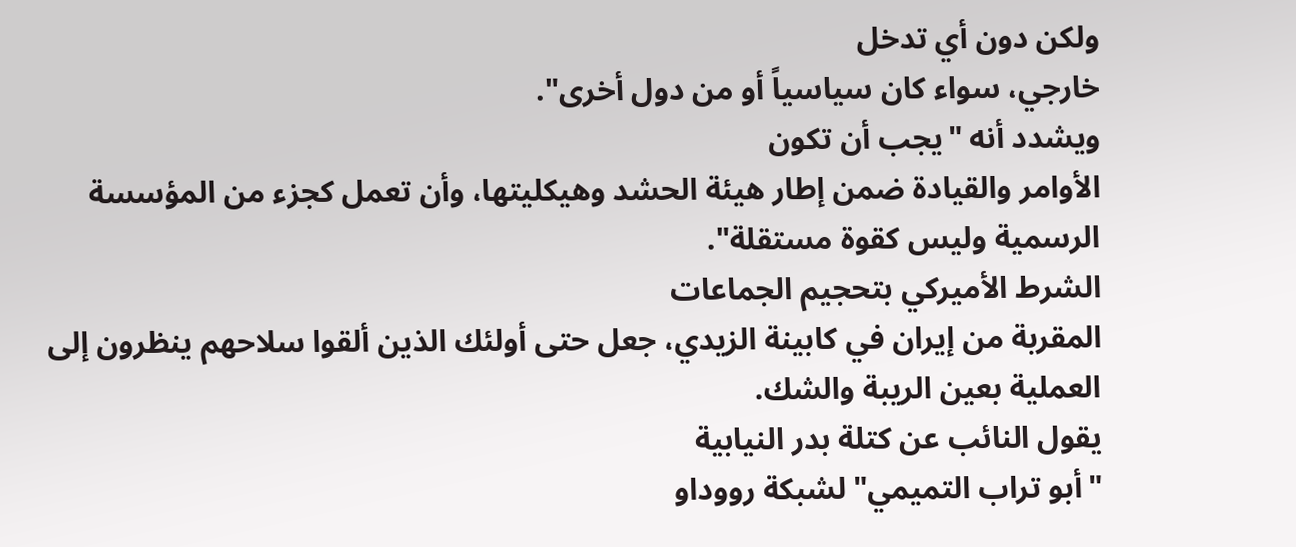ولكن دون أي تدخل
خارجي، سواء كان سياسياً أو من دول أخرى".
ويشدد أنه "يجب أن تكون
الأوامر والقيادة ضمن إطار هيئة الحشد وهيكليتها، وأن تعمل كجزء من المؤسسة
الرسمية وليس كقوة مستقلة".
الشرط الأميركي بتحجيم الجماعات
المقربة من إيران في كابينة الزيدي، جعل حتى أولئك الذين ألقوا سلاحهم ينظرون إلى
العملية بعين الريبة والشك.
يقول النائب عن كتلة بدر النيابية
"أبو تراب التميمي" لشبكة رووداو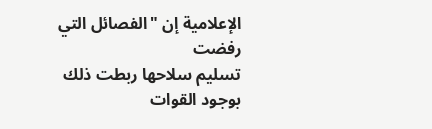الإعلامية إن "الفصائل التي رفضت
تسليم سلاحها ربطت ذلك بوجود القوات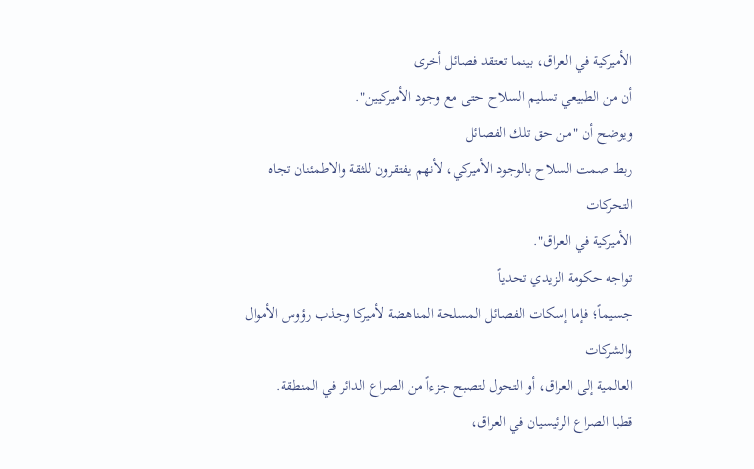الأميركية في العراق، بينما تعتقد فصائل أخرى
أن من الطبيعي تسليم السلاح حتى مع وجود الأميركيين".
ويوضح أن "من حق تلك الفصائل
ربط صمت السلاح بالوجود الأميركي، لأنهم يفتقرون للثقة والاطمئنان تجاه التحركات
الأميركية في العراق".
تواجه حكومة الزيدي تحدياً
جسيماً؛ فإما إسكات الفصائل المسلحة المناهضة لأميركا وجذب رؤوس الأموال والشركات
العالمية إلى العراق، أو التحول لتصبح جزءاً من الصراع الدائر في المنطقة.
قطبا الصراع الرئيسيان في العراق،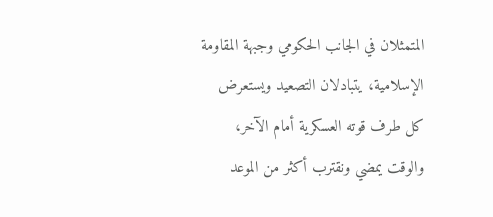المتمثلان في الجانب الحكومي وجبهة المقاومة الإسلامية، يتبادلان التصعيد ويستعرض
كل طرف قوته العسكرية أمام الآخر، والوقت يمضي ونقترب أكثر من الموعد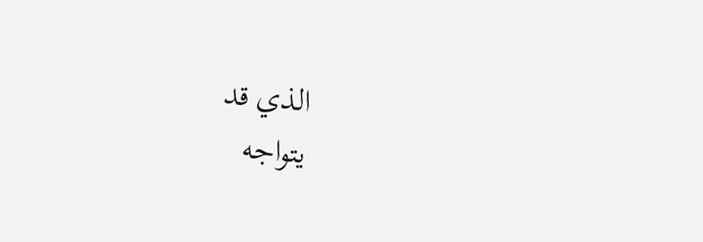الذي قد
يتواجه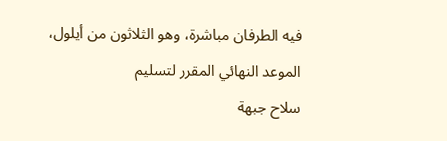فيه الطرفان مباشرة، وهو الثلاثون من أيلول، الموعد النهائي المقرر لتسليم
سلاح جبهة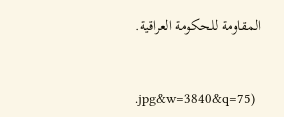المقاومة للحكومة العراقية.


.jpg&w=3840&q=75)